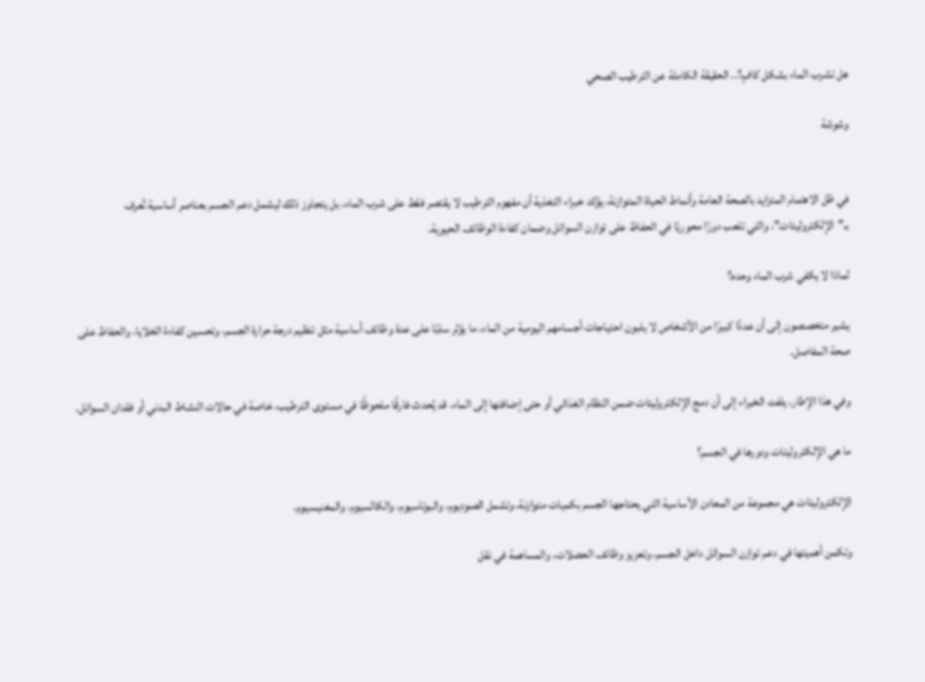هل تشرب الماء بشكل كافٍ؟.. الحقيقة الكاملة عن الترطيب الصحي

وشوشة


في ظل الاهتمام المتزايد بالصحة العامة وأنماط الحياة المتوازنة، يؤكد خبراء التغذية أن مفهوم الترطيب لا يقتصر فقط على شرب الماء، بل يتجاوز ذلك ليشمل دعم الجسم بعناصر أساسية تُعرف بـ"الإلكتروليتات"، والتي تلعب دورًا محوريًا في الحفاظ على توازن السوائل وضمان كفاءة الوظائف الحيوية.

لماذا لا يكفي شرب الماء وحده؟

يشير متخصصون إلى أن عددًا كبيرًا من الأشخاص لا يلبون احتياجات أجسامهم اليومية من الماء، ما يؤثر سلبًا على عدة وظائف أساسية مثل تنظيم درجة حرارة الجسم، وتحسين كفاءة الخلايا، والحفاظ على صحة المفاصل.

وفي هذا الإطار، يلفت الخبراء إلى أن دمج الإلكتروليتات ضمن النظام الغذائي أو حتى إضافتها إلى الماء، قد يُحدث فارقًا ملحوظًا في مستوى الترطيب، خاصة في حالات النشاط البدني أو فقدان السوائل.

ما هي الإلكتروليتات ودورها في الجسم؟

الإلكتروليتات هي مجموعة من المعادن الأساسية التي يحتاجها الجسم بكميات متوازنة، وتشمل الصوديوم، والبوتاسيوم، والكالسيوم، والمغنيسيوم.

وتكمن أهميتها في دعم توازن السوائل داخل الجسم، وتعزيز وظائف العضلات، والمساهمة في نقل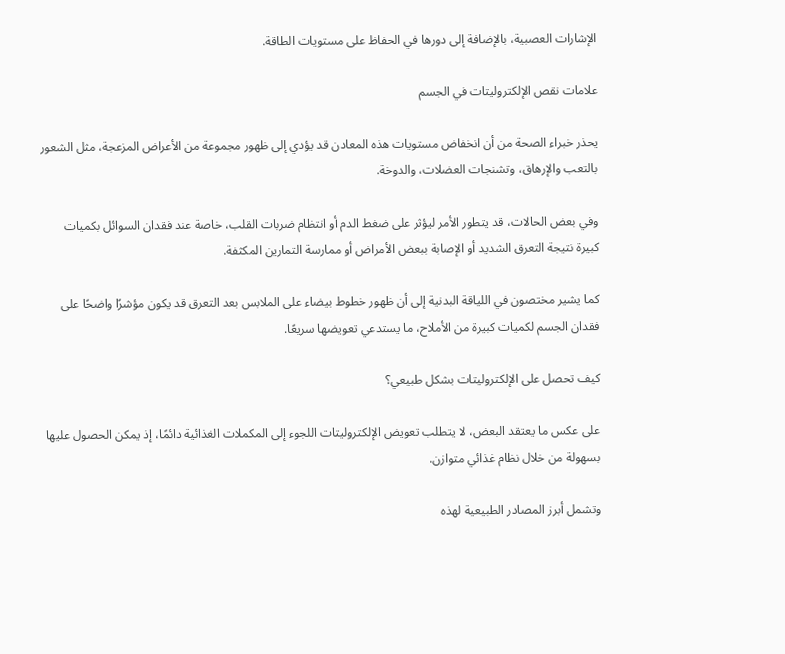الإشارات العصبية، بالإضافة إلى دورها في الحفاظ على مستويات الطاقة.

علامات نقص الإلكتروليتات في الجسم

يحذر خبراء الصحة من أن انخفاض مستويات هذه المعادن قد يؤدي إلى ظهور مجموعة من الأعراض المزعجة، مثل الشعور بالتعب والإرهاق، وتشنجات العضلات، والدوخة.

وفي بعض الحالات، قد يتطور الأمر ليؤثر على ضغط الدم أو انتظام ضربات القلب، خاصة عند فقدان السوائل بكميات كبيرة نتيجة التعرق الشديد أو الإصابة ببعض الأمراض أو ممارسة التمارين المكثفة.

كما يشير مختصون في اللياقة البدنية إلى أن ظهور خطوط بيضاء على الملابس بعد التعرق قد يكون مؤشرًا واضحًا على فقدان الجسم لكميات كبيرة من الأملاح، ما يستدعي تعويضها سريعًا.

كيف تحصل على الإلكتروليتات بشكل طبيعي؟

على عكس ما يعتقد البعض، لا يتطلب تعويض الإلكتروليتات اللجوء إلى المكملات الغذائية دائمًا، إذ يمكن الحصول عليها بسهولة من خلال نظام غذائي متوازن.

وتشمل أبرز المصادر الطبيعية لهذه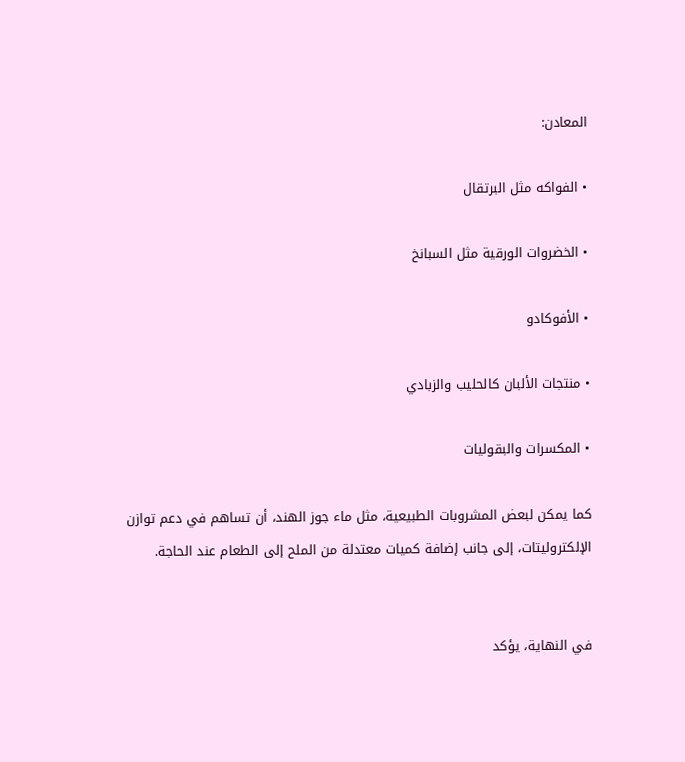المعادن:

• الفواكه مثل البرتقال

• الخضروات الورقية مثل السبانخ

• الأفوكادو

• منتجات الألبان كالحليب والزبادي

• المكسرات والبقوليات

كما يمكن لبعض المشروبات الطبيعية، مثل ماء جوز الهند، أن تساهم في دعم توازن الإلكتروليتات، إلى جانب إضافة كميات معتدلة من الملح إلى الطعام عند الحاجة.


في النهاية، يؤكد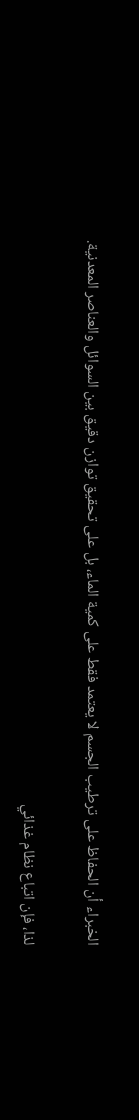الخبراء أن الحفاظ على ترطيب الجسم لا يعتمد فقط على كمية الماء، بل على تحقيق توازن دقيق بين السوائل والعناصر المعدنية.

لذا، فإن اتباع نظام غذائي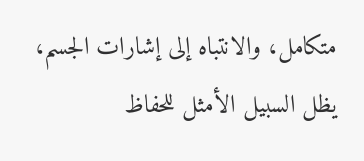متكامل، والانتباه إلى إشارات الجسم، يظل السبيل الأمثل للحفاظ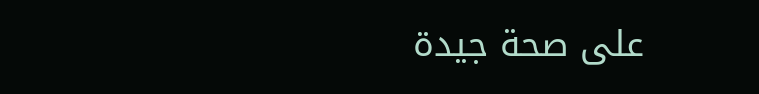على صحة جيدة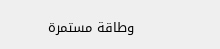وطاقة مستمرة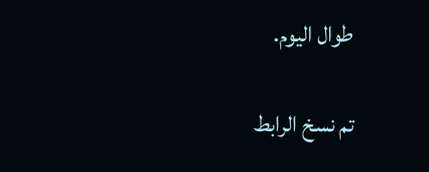طوال اليوم.

تم نسخ الرابط